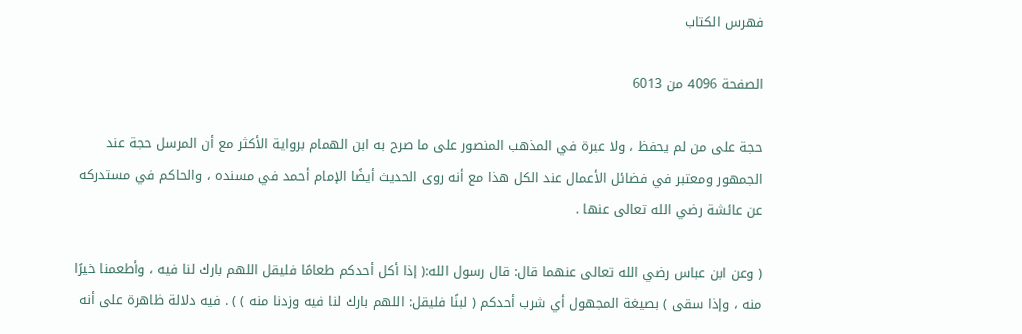فهرس الكتاب

الصفحة 4096 من 6013

حجة على من لم يحفظ ، ولا عبرة في المذهب المنصور على ما صرح به ابن الهمام برواية الأكثر مع أن المرسل حجة عند الجمهور ومعتبر في فضائل الأعمال عند الكل هذا مع أنه روى الحديث أيضًا الإمام أحمد في مسنده ، والحاكم في مستدركه عن عائشة رضي الله تعالى عنها .

( وعن ابن عباس رضي الله تعالى عنهما قال: قال رسول الله:( إذا أكل أحدكم طعامًا فليقل اللهم بارك لنا فيه ، وأطعمنا خيرًا منه ، وإذا سقى ) بصيغة المجهول أي شرب أحدكم ( لبنًا فليقل: اللهم بارك لنا فيه وزدنا منه ) ) . فيه دلالة ظاهرة على أنه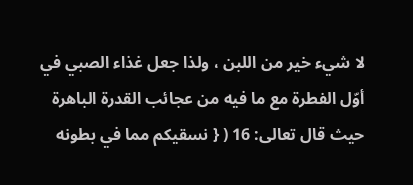لا شيء خير من اللبن ، ولذا جعل غذاء الصبي في أوّل الفطرة مع ما فيه من عجائب القدرة الباهرة حيث قال تعالى: 16 ( { نسقيكم مما في بطونه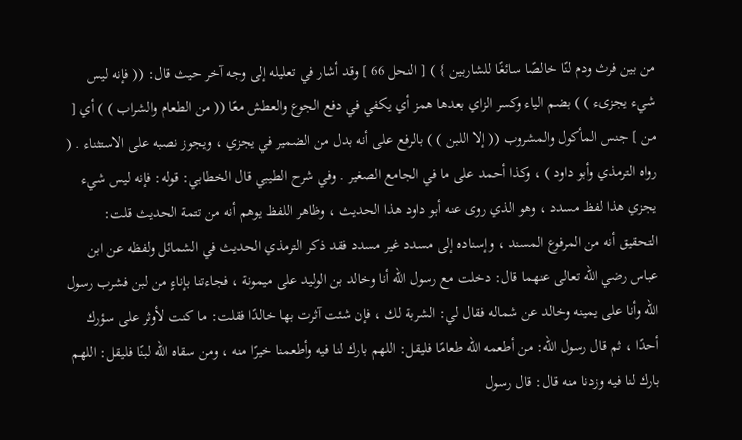من بين فرث ودم لنًا خالصًا سائغًا للشاربين } ) [ النحل 66 ] وقد أشار في تعليله إلى وجه آخر حيث قال: (( فإنه ليس شيء يجزىء ) ) بضم الياء وكسر الزاي بعدها همز أي يكفي في دفع الجوع والعطش معًا (( من الطعام والشراب ) ) أي [ من ] جنس المأكول والمشروب (( إلا اللبن ) ) بالرفع على أنه بدل من الضمير في يجزي ، ويجوز نصبه على الاستثناء . ( رواه الترمذي وأبو داود ) ، وكذا أحمد على ما في الجامع الصغير . وفي شرح الطيبي قال الخطابي: قوله: فإنه ليس شيء يجزي هذا لفظ مسدد ، وهو الذي روى عنه أبو داود هذا الحديث ، وظاهر اللفظ يوهم أنه من تتمة الحديث قلت: التحقيق أنه من المرفوع المسند ، وإسناده إلى مسدد غير مسدد فقد ذكر الترمذي الحديث في الشمائل ولفظه عن ابن عباس رضي الله تعالى عنهما قال: دخلت مع رسول الله أنا وخالد بن الوليد على ميمونة ، فجاءتنا بإناءٍ من لبن فشرب رسول الله وأنا على يمينه وخالد عن شماله فقال لي: الشربة لك ، فإن شئت آثرت بها خالدًا فقلت: ما كنت لأوثر على سؤرك أحدًا ، ثم قال رسول الله: من أطعمه الله طعامًا فليقل: اللهم بارك لنا فيه وأطعمنا خيرًا منه ، ومن سقاه الله لبنًا فليقل: اللهم بارك لنا فيه وزدنا منه قال: قال رسول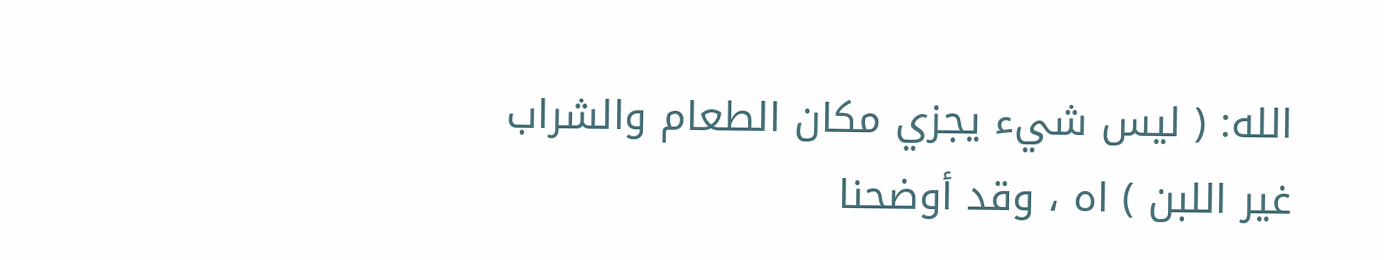الله: ( ليس شيء يجزي مكان الطعام والشراب غير اللبن ) اه ، وقد أوضحنا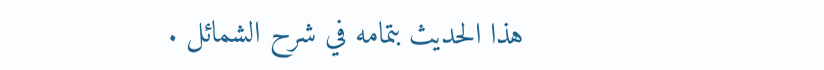هذا الحديث بتمامه في شرح الشمائل .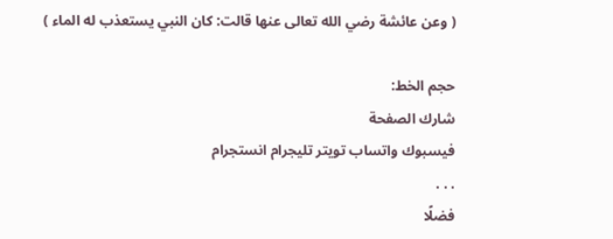( وعن عائشة رضي الله تعالى عنها قالت: كان النبي يستعذب له الماء )

حجم الخط:
شارك الصفحة
فيسبوك واتساب تويتر تليجرام انستجرام
. . .
فضلًا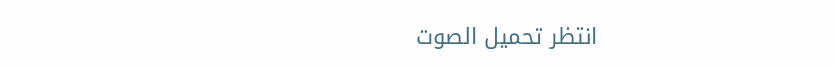انتظر تحميل الصوت